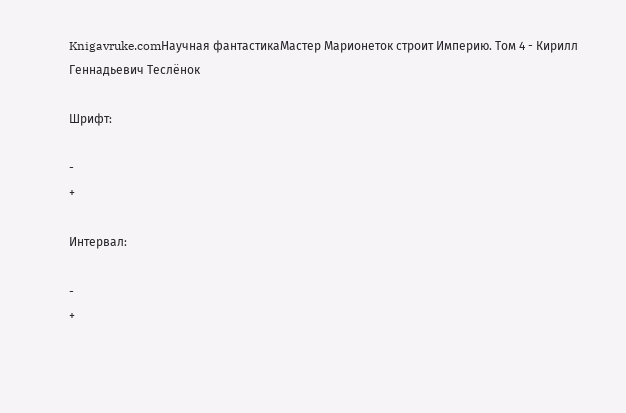Knigavruke.comНаучная фантастикаМастер Марионеток строит Империю. Том 4 - Кирилл Геннадьевич Теслёнок

Шрифт:

-
+

Интервал:

-
+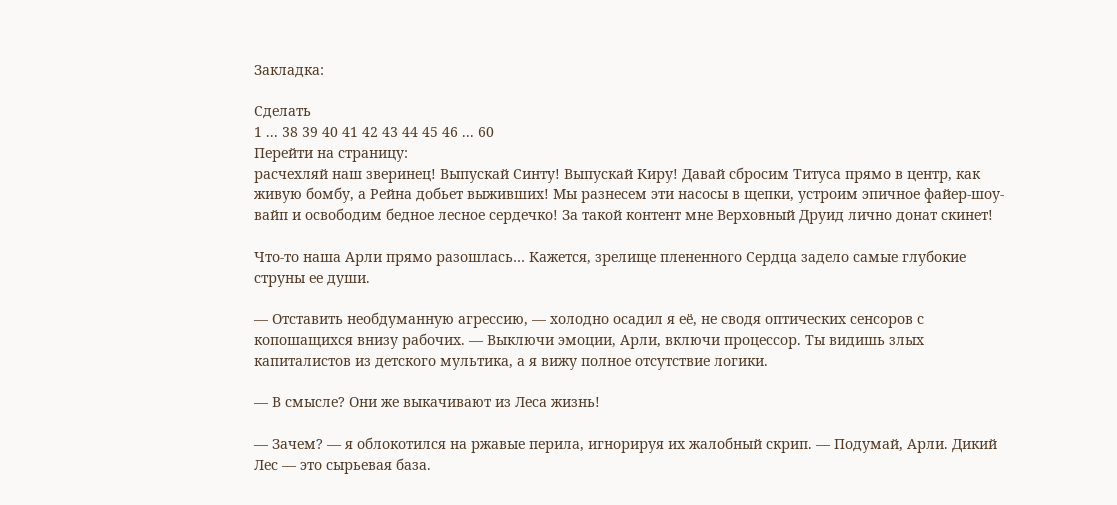Закладка:

Сделать
1 ... 38 39 40 41 42 43 44 45 46 ... 60
Перейти на страницу:
расчехляй наш зверинец! Выпускай Синту! Выпускай Киру! Давай сбросим Титуса прямо в центр, как живую бомбу, а Рейна добьет выживших! Мы разнесем эти насосы в щепки, устроим эпичное файер-шоу-вайп и освободим бедное лесное сердечко! За такой контент мне Верховный Друид лично донат скинет!

Что-то наша Арли прямо разошлась… Кажется, зрелище плененного Сердца задело самые глубокие струны ее души.

— Отставить необдуманную агрессию, — холодно осадил я её, не сводя оптических сенсоров с копошащихся внизу рабочих. — Выключи эмоции, Арли, включи процессор. Ты видишь злых капиталистов из детского мультика, а я вижу полное отсутствие логики.

— В смысле? Они же выкачивают из Леса жизнь!

— Зачем? — я облокотился на ржавые перила, игнорируя их жалобный скрип. — Подумай, Арли. Дикий Лес — это сырьевая база.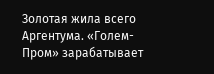Золотая жила всего Аргентума. «Голем-Пром» зарабатывает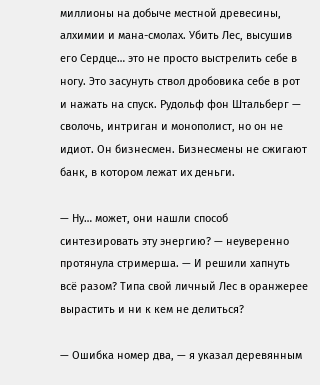миллионы на добыче местной древесины, алхимии и мана-смолах. Убить Лес, высушив его Сердце… это не просто выстрелить себе в ногу. Это засунуть ствол дробовика себе в рот и нажать на спуск. Рудольф фон Штальберг — сволочь, интриган и монополист, но он не идиот. Он бизнесмен. Бизнесмены не сжигают банк, в котором лежат их деньги.

— Ну… может, они нашли способ синтезировать эту энергию? — неуверенно протянула стримерша. — И решили хапнуть всё разом? Типа свой личный Лес в оранжерее вырастить и ни к кем не делиться?

— Ошибка номер два, — я указал деревянным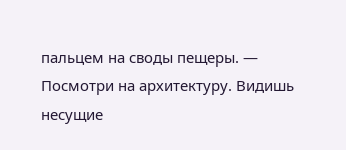пальцем на своды пещеры. — Посмотри на архитектуру. Видишь несущие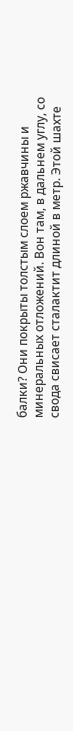балки? Они покрыты толстым слоем ржавчины и минеральных отложений. Вон там, в дальнем углу, со свода свисает сталактит длиной в метр. Этой шахте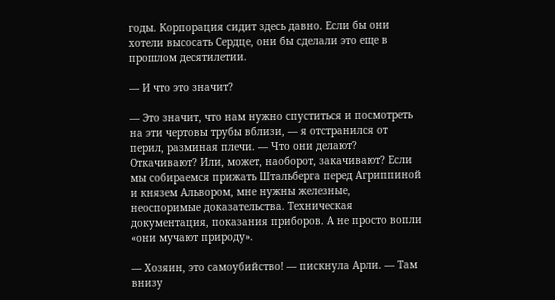годы. Корпорация сидит здесь давно. Если бы они хотели высосать Сердце, они бы сделали это еще в прошлом десятилетии.

— И что это значит?

— Это значит, что нам нужно спуститься и посмотреть на эти чертовы трубы вблизи, — я отстранился от перил, разминая плечи. — Что они делают? Откачивают? Или, может, наоборот, закачивают? Если мы собираемся прижать Штальберга перед Агриппиной и князем Альвором, мне нужны железные, неоспоримые доказательства. Техническая документация, показания приборов. А не просто вопли «они мучают природу».

— Хозяин, это самоубийство! — пискнула Арли. — Там внизу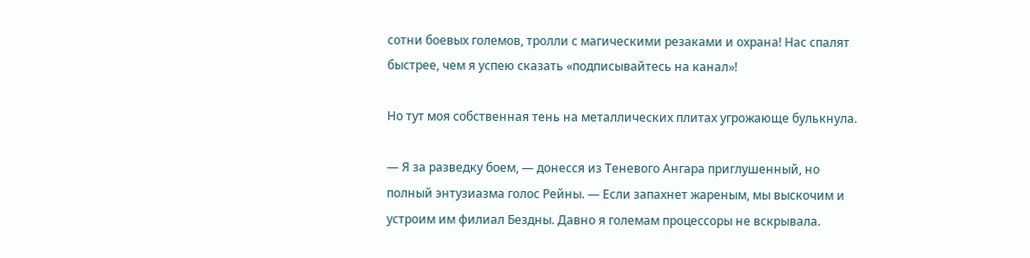сотни боевых големов, тролли с магическими резаками и охрана! Нас спалят быстрее, чем я успею сказать «подписывайтесь на канал»!

Но тут моя собственная тень на металлических плитах угрожающе булькнула.

— Я за разведку боем, — донесся из Теневого Ангара приглушенный, но полный энтузиазма голос Рейны. — Если запахнет жареным, мы выскочим и устроим им филиал Бездны. Давно я големам процессоры не вскрывала.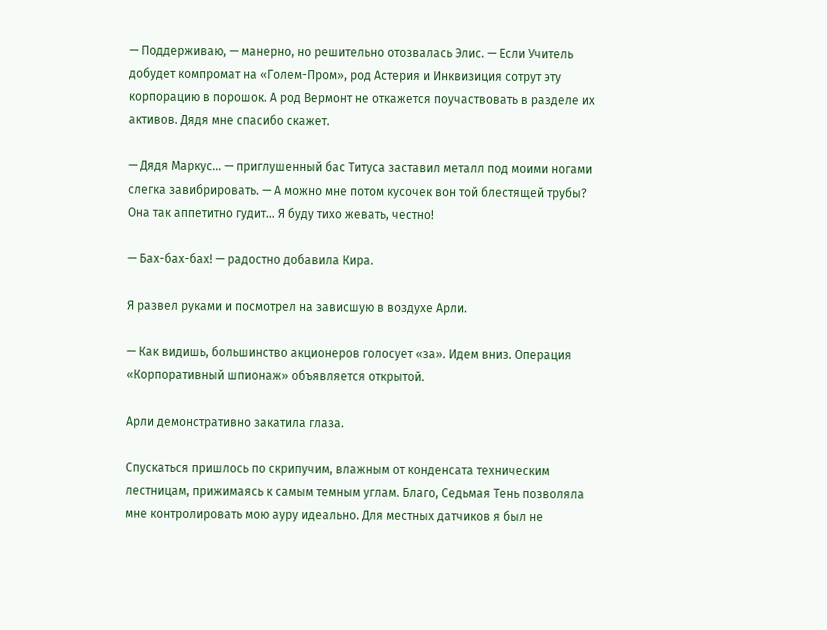— Поддерживаю, — манерно, но решительно отозвалась Элис. — Если Учитель добудет компромат на «Голем-Пром», род Астерия и Инквизиция сотрут эту корпорацию в порошок. А род Вермонт не откажется поучаствовать в разделе их активов. Дядя мне спасибо скажет.

— Дядя Маркус… — приглушенный бас Титуса заставил металл под моими ногами слегка завибрировать. — А можно мне потом кусочек вон той блестящей трубы? Она так аппетитно гудит… Я буду тихо жевать, честно!

— Бах-бах-бах! — радостно добавила Кира.

Я развел руками и посмотрел на зависшую в воздухе Арли.

— Как видишь, большинство акционеров голосует «за». Идем вниз. Операция «Корпоративный шпионаж» объявляется открытой.

Арли демонстративно закатила глаза.

Спускаться пришлось по скрипучим, влажным от конденсата техническим лестницам, прижимаясь к самым темным углам. Благо, Седьмая Тень позволяла мне контролировать мою ауру идеально. Для местных датчиков я был не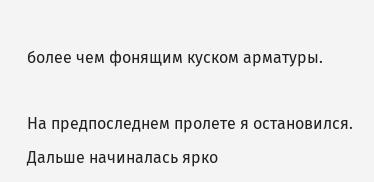более чем фонящим куском арматуры.

На предпоследнем пролете я остановился. Дальше начиналась ярко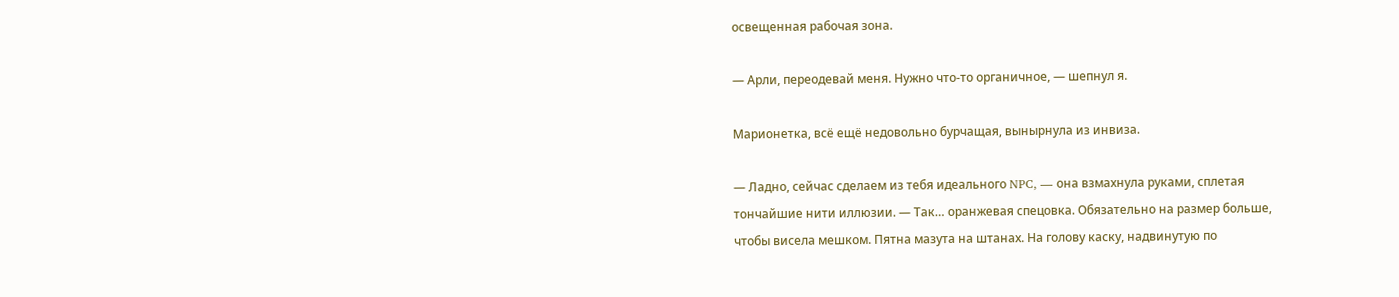освещенная рабочая зона.

— Арли, переодевай меня. Нужно что-то органичное, — шепнул я.

Марионетка, всё ещё недовольно бурчащая, вынырнула из инвиза.

— Ладно, сейчас сделаем из тебя идеального NPC, — она взмахнула руками, сплетая тончайшие нити иллюзии. — Так… оранжевая спецовка. Обязательно на размер больше, чтобы висела мешком. Пятна мазута на штанах. На голову каску, надвинутую по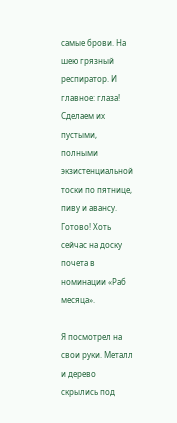самые брови. На шею грязный респиратор. И главное: глаза! Сделаем их пустыми, полными экзистенциальной тоски по пятнице, пиву и авансу. Готово! Хоть сейчас на доску почета в номинации «Раб месяца».

Я посмотрел на свои руки. Металл и дерево скрылись под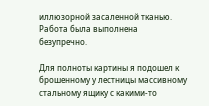иллюзорной засаленной тканью. Работа была выполнена безупречно.

Для полноты картины я подошел к брошенному у лестницы массивному стальному ящику с какими-то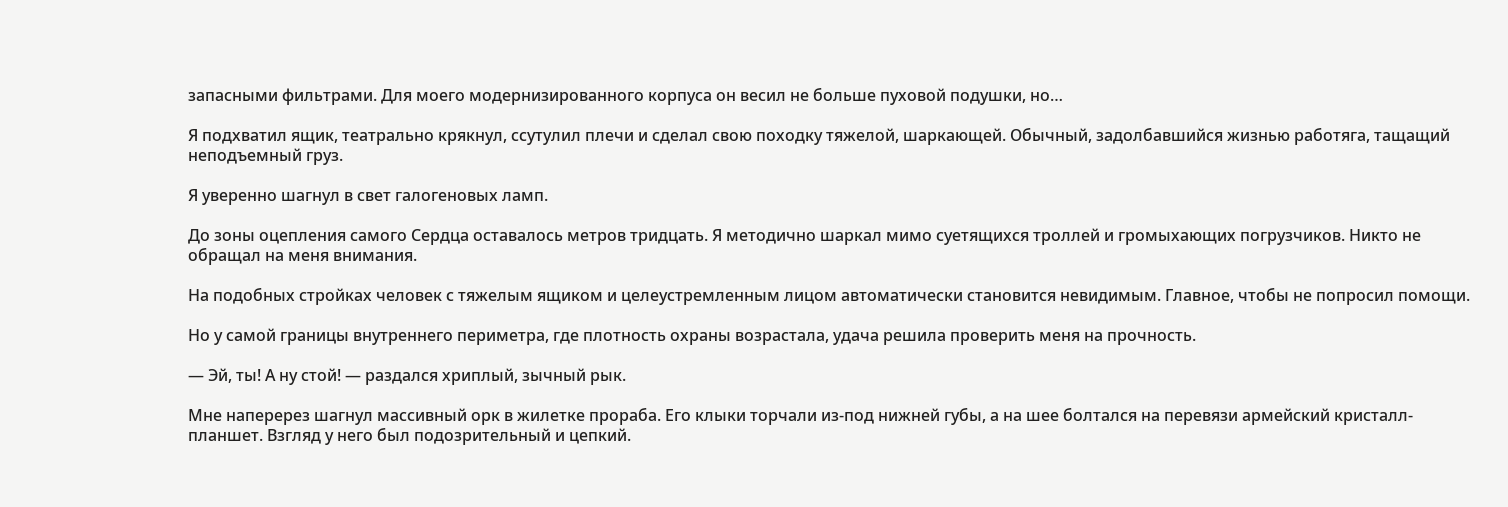запасными фильтрами. Для моего модернизированного корпуса он весил не больше пуховой подушки, но…

Я подхватил ящик, театрально крякнул, ссутулил плечи и сделал свою походку тяжелой, шаркающей. Обычный, задолбавшийся жизнью работяга, тащащий неподъемный груз.

Я уверенно шагнул в свет галогеновых ламп.

До зоны оцепления самого Сердца оставалось метров тридцать. Я методично шаркал мимо суетящихся троллей и громыхающих погрузчиков. Никто не обращал на меня внимания.

На подобных стройках человек с тяжелым ящиком и целеустремленным лицом автоматически становится невидимым. Главное, чтобы не попросил помощи.

Но у самой границы внутреннего периметра, где плотность охраны возрастала, удача решила проверить меня на прочность.

— Эй, ты! А ну стой! — раздался хриплый, зычный рык.

Мне наперерез шагнул массивный орк в жилетке прораба. Его клыки торчали из-под нижней губы, а на шее болтался на перевязи армейский кристалл-планшет. Взгляд у него был подозрительный и цепкий.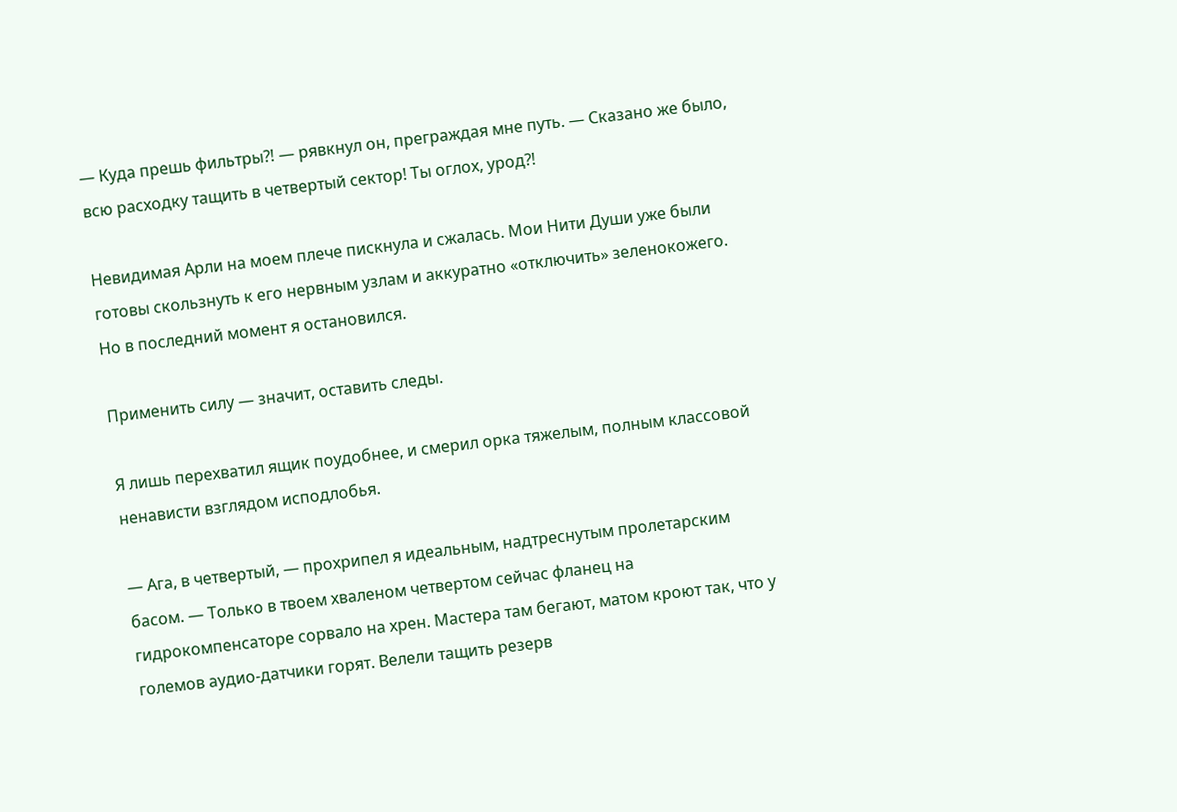— Куда прешь фильтры⁈ — рявкнул он, преграждая мне путь. — Сказано же было, всю расходку тащить в четвертый сектор! Ты оглох, урод⁈

Невидимая Арли на моем плече пискнула и сжалась. Мои Нити Души уже были готовы скользнуть к его нервным узлам и аккуратно «отключить» зеленокожего. Но в последний момент я остановился.

Применить силу — значит, оставить следы.

Я лишь перехватил ящик поудобнее, и смерил орка тяжелым, полным классовой ненависти взглядом исподлобья.

— Ага, в четвертый, — прохрипел я идеальным, надтреснутым пролетарским басом. — Только в твоем хваленом четвертом сейчас фланец на гидрокомпенсаторе сорвало на хрен. Мастера там бегают, матом кроют так, что у големов аудио-датчики горят. Велели тащить резерв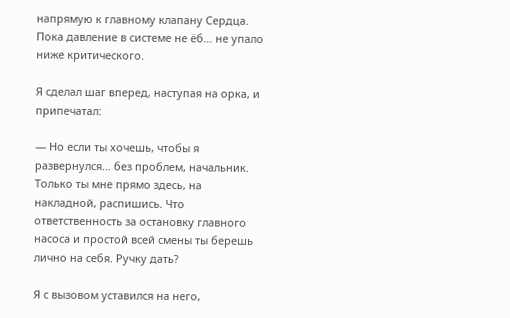напрямую к главному клапану Сердца. Пока давление в системе не ёб… не упало ниже критического.

Я сделал шаг вперед, наступая на орка, и припечатал:

— Но если ты хочешь, чтобы я развернулся… без проблем, начальник. Только ты мне прямо здесь, на накладной, распишись. Что ответственность за остановку главного насоса и простой всей смены ты берешь лично на себя. Ручку дать?

Я с вызовом уставился на него,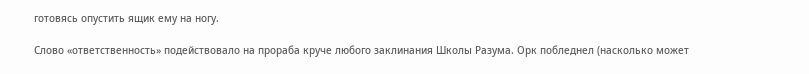готовясь опустить ящик ему на ногу.

Слово «ответственность» подействовало на прораба круче любого заклинания Школы Разума. Орк побледнел (насколько может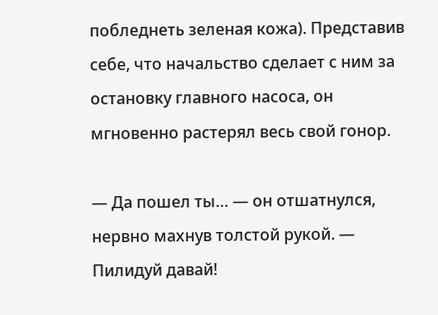побледнеть зеленая кожа). Представив себе, что начальство сделает с ним за остановку главного насоса, он мгновенно растерял весь свой гонор.

— Да пошел ты… — он отшатнулся, нервно махнув толстой рукой. — Пилидуй давай!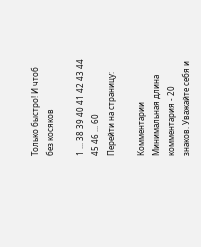Только быстро! И чтоб без косяков

1 ... 38 39 40 41 42 43 44 45 46 ... 60
Перейти на страницу:

Комментарии
Минимальная длина комментария - 20 знаков. Уважайте себя и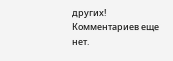других!
Комментариев еще нет.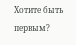Хотите быть первым?